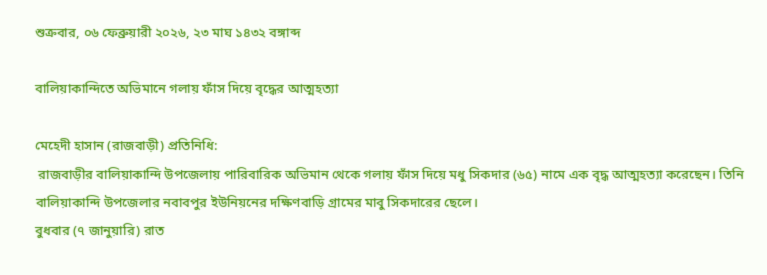শুক্রবার, ০৬ ফেব্রুয়ারী ২০২৬, ২৩ মাঘ ১৪৩২ বঙ্গাব্দ

বালিয়াকান্দিতে অভিমানে গলায় ফাঁস দিয়ে বৃদ্ধের আত্মহত্যা

মেহেদী হাসান (রাজবাড়ী) প্রতিনিধি:
 রাজবাড়ীর বালিয়াকান্দি উপজেলায় পারিবারিক অভিমান থেকে গলায় ফাঁস দিয়ে মধু সিকদার (৬৫) নামে এক বৃদ্ধ আত্মহত্যা করেছেন। তিনি বালিয়াকান্দি উপজেলার নবাবপুর ইউনিয়নের দক্ষিণবাড়ি গ্রামের মাবু সিকদারের ছেলে।
বুধবার (৭ জানুয়ারি) রাত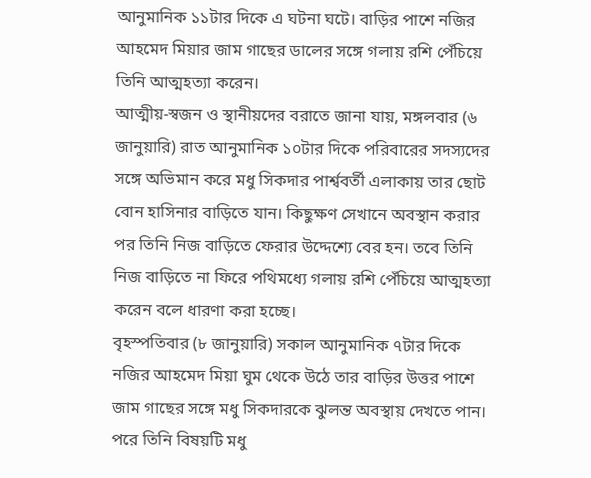আনুমানিক ১১টার দিকে এ ঘটনা ঘটে। বাড়ির পাশে নজির আহমেদ মিয়ার জাম গাছের ডালের সঙ্গে গলায় রশি পেঁচিয়ে তিনি আত্মহত্যা করেন।
আত্মীয়-স্বজন ও স্থানীয়দের বরাতে জানা যায়, মঙ্গলবার (৬ জানুয়ারি) রাত আনুমানিক ১০টার দিকে পরিবারের সদস্যদের সঙ্গে অভিমান করে মধু সিকদার পার্শ্ববর্তী এলাকায় তার ছোট বোন হাসিনার বাড়িতে যান। কিছুক্ষণ সেখানে অবস্থান করার পর তিনি নিজ বাড়িতে ফেরার উদ্দেশ্যে বের হন। তবে তিনি নিজ বাড়িতে না ফিরে পথিমধ্যে গলায় রশি পেঁচিয়ে আত্মহত্যা করেন বলে ধারণা করা হচ্ছে।
বৃহস্পতিবার (৮ জানুয়ারি) সকাল আনুমানিক ৭টার দিকে নজির আহমেদ মিয়া ঘুম থেকে উঠে তার বাড়ির উত্তর পাশে জাম গাছের সঙ্গে মধু সিকদারকে ঝুলন্ত অবস্থায় দেখতে পান। পরে তিনি বিষয়টি মধু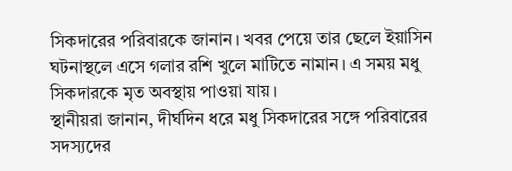সিকদারের পরিবারকে জানান। খবর পেয়ে তার ছেলে ইয়াসিন ঘটনাস্থলে এসে গলার রশি খুলে মাটিতে নামান। এ সময় মধু সিকদারকে মৃত অবস্থায় পাওয়া যায়।
স্থানীয়রা জানান, দীর্ঘদিন ধরে মধু সিকদারের সঙ্গে পরিবারের সদস্যদের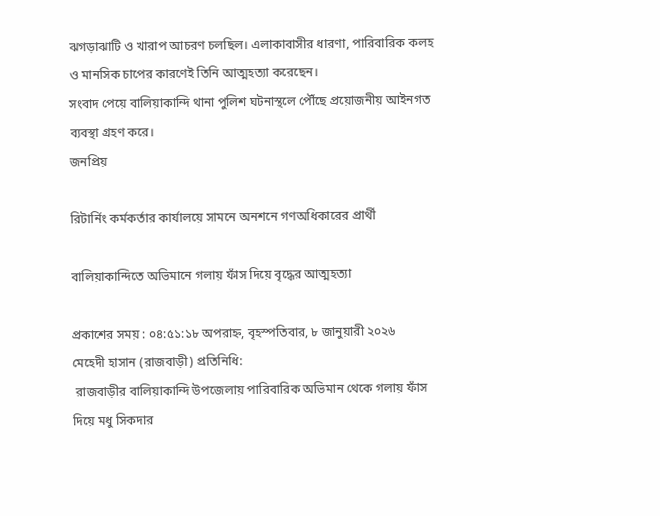ঝগড়াঝাটি ও খারাপ আচরণ চলছিল। এলাকাবাসীর ধারণা, পারিবারিক কলহ ও মানসিক চাপের কারণেই তিনি আত্মহত্যা করেছেন।
সংবাদ পেয়ে বালিয়াকান্দি থানা পুলিশ ঘটনাস্থলে পৌঁছে প্রয়োজনীয় আইনগত ব্যবস্থা গ্রহণ করে।
জনপ্রিয়

রিটার্নিং কর্মকর্তার কার্যালয়ে সামনে অনশনে গণঅধিকারের প্রার্থী

বালিয়াকান্দিতে অভিমানে গলায় ফাঁস দিয়ে বৃদ্ধের আত্মহত্যা

প্রকাশের সময় : ০৪:৫১:১৮ অপরাহ্ন, বৃহস্পতিবার, ৮ জানুয়ারী ২০২৬
মেহেদী হাসান (রাজবাড়ী) প্রতিনিধি:
 রাজবাড়ীর বালিয়াকান্দি উপজেলায় পারিবারিক অভিমান থেকে গলায় ফাঁস দিয়ে মধু সিকদার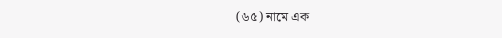(৬৫) নামে এক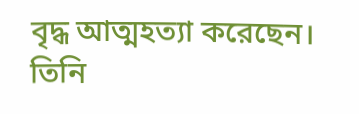বৃদ্ধ আত্মহত্যা করেছেন। তিনি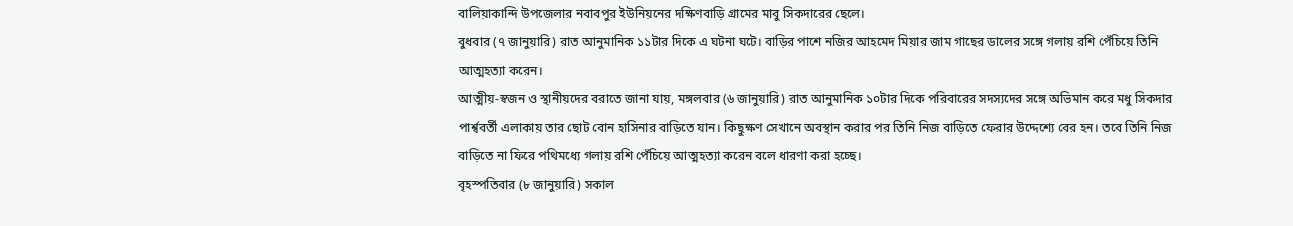বালিয়াকান্দি উপজেলার নবাবপুর ইউনিয়নের দক্ষিণবাড়ি গ্রামের মাবু সিকদারের ছেলে।
বুধবার (৭ জানুয়ারি) রাত আনুমানিক ১১টার দিকে এ ঘটনা ঘটে। বাড়ির পাশে নজির আহমেদ মিয়ার জাম গাছের ডালের সঙ্গে গলায় রশি পেঁচিয়ে তিনি আত্মহত্যা করেন।
আত্মীয়-স্বজন ও স্থানীয়দের বরাতে জানা যায়, মঙ্গলবার (৬ জানুয়ারি) রাত আনুমানিক ১০টার দিকে পরিবারের সদস্যদের সঙ্গে অভিমান করে মধু সিকদার পার্শ্ববর্তী এলাকায় তার ছোট বোন হাসিনার বাড়িতে যান। কিছুক্ষণ সেখানে অবস্থান করার পর তিনি নিজ বাড়িতে ফেরার উদ্দেশ্যে বের হন। তবে তিনি নিজ বাড়িতে না ফিরে পথিমধ্যে গলায় রশি পেঁচিয়ে আত্মহত্যা করেন বলে ধারণা করা হচ্ছে।
বৃহস্পতিবার (৮ জানুয়ারি) সকাল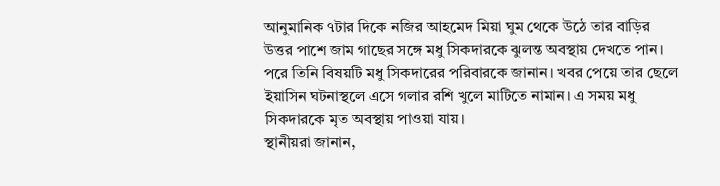আনুমানিক ৭টার দিকে নজির আহমেদ মিয়া ঘুম থেকে উঠে তার বাড়ির উত্তর পাশে জাম গাছের সঙ্গে মধু সিকদারকে ঝুলন্ত অবস্থায় দেখতে পান। পরে তিনি বিষয়টি মধু সিকদারের পরিবারকে জানান। খবর পেয়ে তার ছেলে ইয়াসিন ঘটনাস্থলে এসে গলার রশি খুলে মাটিতে নামান। এ সময় মধু সিকদারকে মৃত অবস্থায় পাওয়া যায়।
স্থানীয়রা জানান,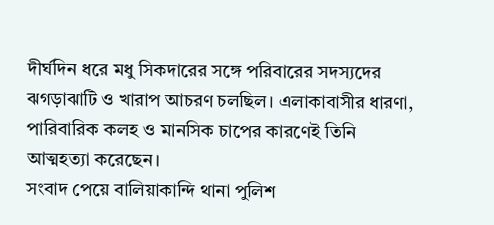দীর্ঘদিন ধরে মধু সিকদারের সঙ্গে পরিবারের সদস্যদের ঝগড়াঝাটি ও খারাপ আচরণ চলছিল। এলাকাবাসীর ধারণা, পারিবারিক কলহ ও মানসিক চাপের কারণেই তিনি আত্মহত্যা করেছেন।
সংবাদ পেয়ে বালিয়াকান্দি থানা পুলিশ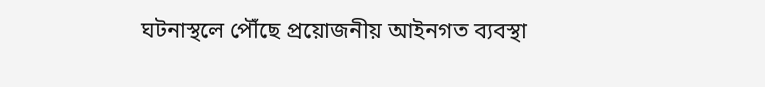ঘটনাস্থলে পৌঁছে প্রয়োজনীয় আইনগত ব্যবস্থা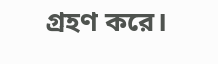গ্রহণ করে।